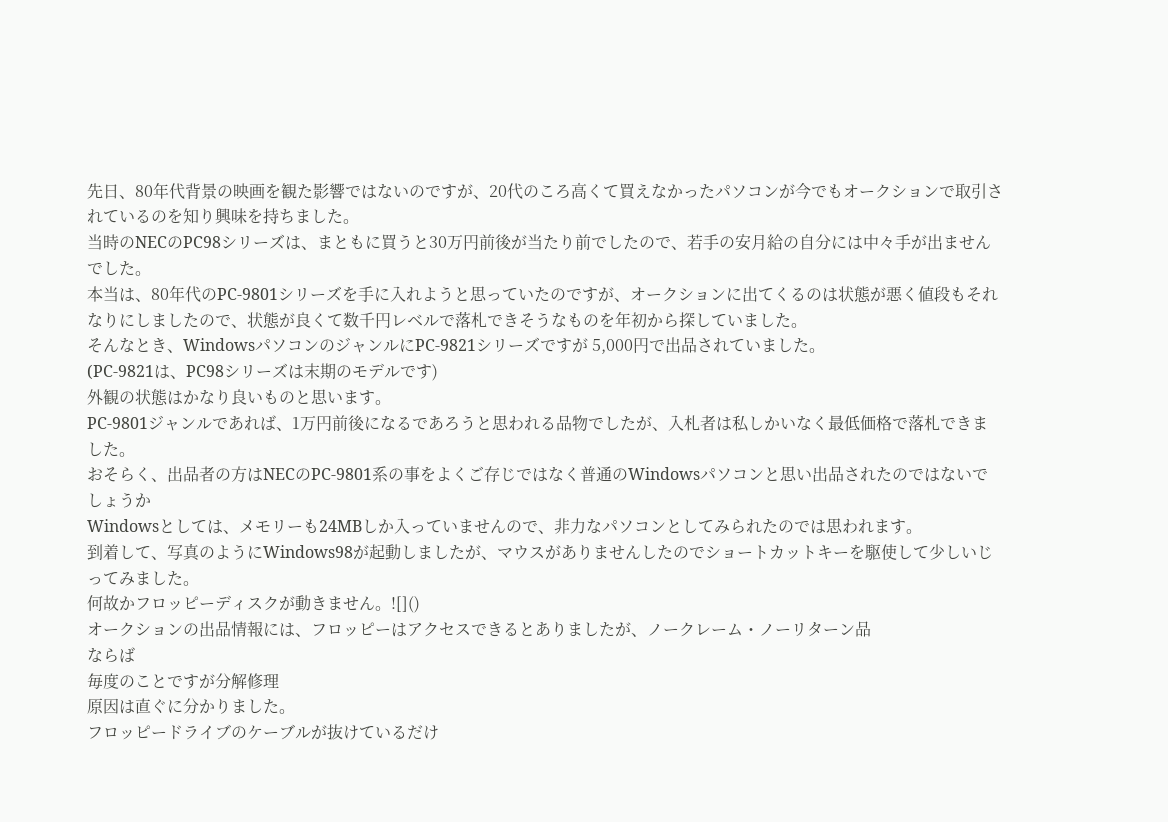先日、80年代背景の映画を観た影響ではないのですが、20代のころ高くて買えなかったパソコンが今でもオークションで取引されているのを知り興味を持ちました。
当時のNECのPC98シリーズは、まともに買うと30万円前後が当たり前でしたので、若手の安月給の自分には中々手が出ませんでした。
本当は、80年代のPC-9801シリーズを手に入れようと思っていたのですが、オークションに出てくるのは状態が悪く値段もそれなりにしましたので、状態が良くて数千円レベルで落札できそうなものを年初から探していました。
そんなとき、WindowsパソコンのジャンルにPC-9821シリーズですが 5,000円で出品されていました。
(PC-9821は、PC98シリーズは末期のモデルです)
外観の状態はかなり良いものと思います。
PC-9801ジャンルであれば、1万円前後になるであろうと思われる品物でしたが、入札者は私しかいなく最低価格で落札できました。
おそらく、出品者の方はNECのPC-9801系の事をよくご存じではなく普通のWindowsパソコンと思い出品されたのではないでしょうか
Windowsとしては、メモリーも24MBしか入っていませんので、非力なパソコンとしてみられたのでは思われます。
到着して、写真のようにWindows98が起動しましたが、マウスがありませんしたのでショートカットキーを駆使して少しいじってみました。
何故かフロッピーディスクが動きません。![]()
オークションの出品情報には、フロッピーはアクセスできるとありましたが、ノークレーム・ノーリターン品
ならば
毎度のことですが分解修理
原因は直ぐに分かりました。
フロッピードライブのケーブルが抜けているだけ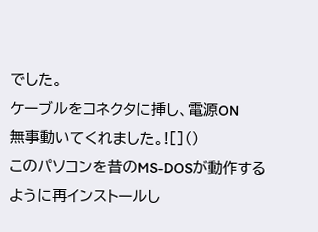でした。
ケーブルをコネクタに挿し、電源ON
無事動いてくれました。![]()
このパソコンを昔のMS-DOSが動作するように再インストールし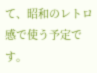て、昭和のレトロ感で使う予定です。